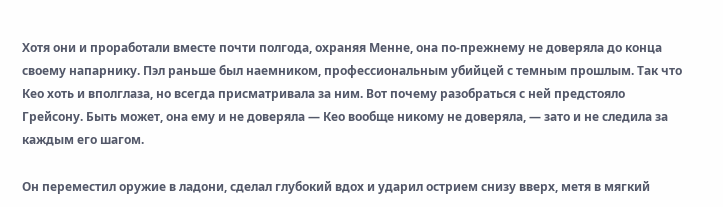Хотя они и проработали вместе почти полгода, охраняя Менне, она по-прежнему не доверяла до конца своему напарнику. Пэл раньше был наемником, профессиональным убийцей с темным прошлым. Так что Кео хоть и вполглаза, но всегда присматривала за ним. Вот почему разобраться с ней предстояло Грейсону. Быть может, она ему и не доверяла — Кео вообще никому не доверяла, — зато и не следила за каждым его шагом.

Он переместил оружие в ладони, сделал глубокий вдох и ударил острием снизу вверх, метя в мягкий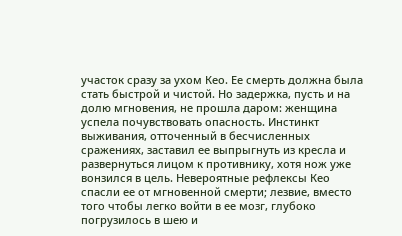участок сразу за ухом Кео. Ее смерть должна была стать быстрой и чистой. Но задержка, пусть и на долю мгновения, не прошла даром: женщина успела почувствовать опасность. Инстинкт выживания, отточенный в бесчисленных сражениях, заставил ее выпрыгнуть из кресла и развернуться лицом к противнику, хотя нож уже вонзился в цель. Невероятные рефлексы Кео спасли ее от мгновенной смерти; лезвие, вместо того чтобы легко войти в ее мозг, глубоко погрузилось в шею и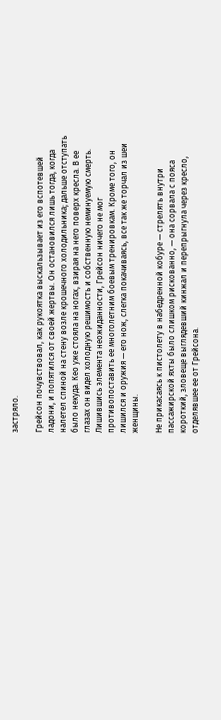застряло.

Грейсон почувствовал, как рукоятка выскальзывает из его вспотевшей ладони, и попятился от своей жертвы. Он остановился лишь тогда, когда налетел спиной на стену возле крошечного холодильника; дальше отступать было некуда. Кео уже стояла на ногах, взирая на него поверх кресла. В ее глазах он видел холодную решимость и собственную неминуемую смерть. Лишившись элемента неожиданности, Грейсон ничего не мог противопоставить ее многолетним боевым тренировкам. Кроме того, он лишился и оружия — его нож, слегка покачиваясь, все так же торчал из шеи женщины.

Не прикасаясь к пистолету в набедренной кобуре — стрелять внутри пассажирской яхты было слишком рискованно, — она сорвала с пояса короткий, зловеще выглядевший кинжал и перепрыгнула через кресло, отделявшее ее от Грейсона.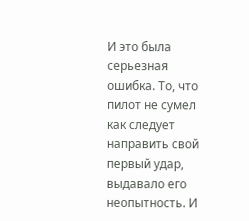И это была серьезная ошибка. То, что пилот не сумел как следует направить свой первый удар, выдавало его неопытность. И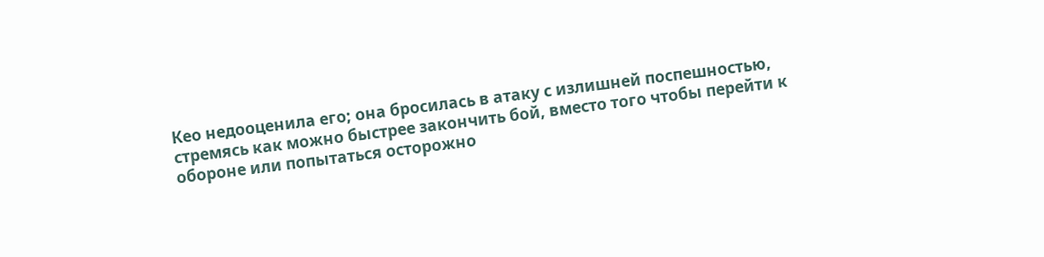Кео недооценила его; она бросилась в атаку с излишней поспешностью, стремясь как можно быстрее закончить бой, вместо того чтобы перейти к обороне или попытаться осторожно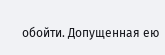обойти. Допущенная ею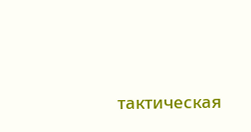тактическая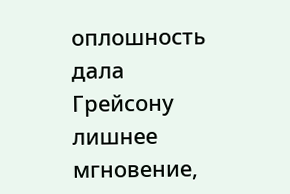оплошность дала Грейсону лишнее мгновение,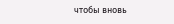чтобы вновь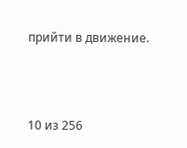прийти в движение.



10 из 256